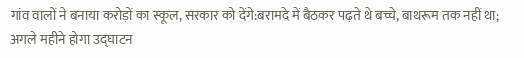गांव वालों ने बनाया करोड़ों का स्कूल, सरकार को देंगे:बरामदे में बैठकर पढ़ते थे बच्चे, बाथरूम तक नहीं था; अगले महीने होगा उद्घाटन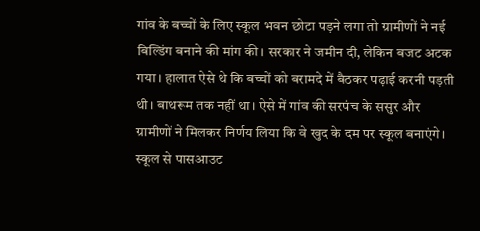गांव के बच्चों के लिए स्कूल भवन छोटा पड़ने लगा तो ग्रामीणों ने नई बिल्डिंग बनाने की मांग की। सरकार ने जमीन दी, लेकिन बजट अटक गया। हालात ऐसे थे कि बच्चों को बरामदे में बैठकर पढ़ाई करनी पड़ती थी। बाथरूम तक नहीं था। ऐसे में गांव की सरपंच के ससुर और ग्रामीणों ने मिलकर निर्णय लिया कि वे खुद के दम पर स्कूल बनाएंगे। स्कूल से पासआउट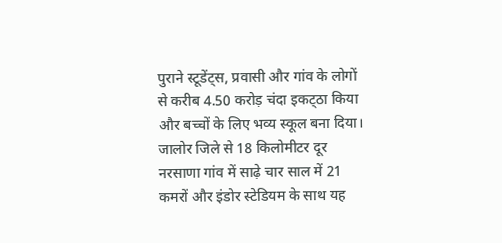पुराने स्टूडेंट्स, प्रवासी और गांव के लोगों से करीब 4.50 करोड़ चंदा इकट्‌ठा किया और बच्चों के लिए भव्य स्कूल बना दिया। जालोर जिले से 18 किलोमीटर दूर नरसाणा गांव में साढ़े चार साल में 21 कमरों और इंडोर स्टेडियम के साथ यह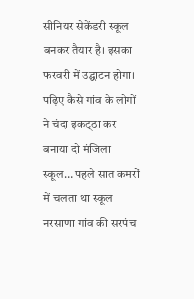सीनियर सेकेंडरी स्कूल बनकर तैयार है। इसका फरवरी में उद्घाटन होगा। पढ़िए कैसे गांव के लोगों ने चंदा इकट्‌ठा कर बनाया दो मंजिला स्कूल… पहले सात कमरों में चलता था स्कूल
नरसाणा गांव की सरपंच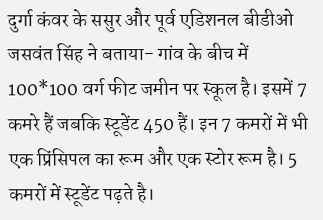दुर्गा कंवर के ससुर और पूर्व एडिशनल बीडीओ जसवंत सिंह ने बताया- गांव के बीच में 100*100 वर्ग फीट जमीन पर स्कूल है। इसमें 7 कमरे हैं जबकि स्टूडेंट 450 हैं। इन 7 कमरों में भी एक प्रिंसिपल का रूम और एक स्टोर रूम है। 5 कमरों में स्टूडेंट पढ़ते है।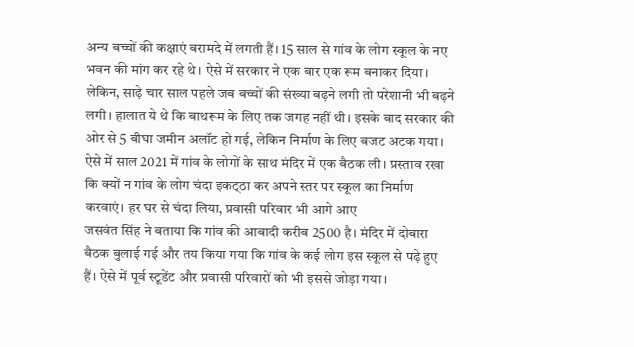अन्य बच्चों की कक्षाएं बरामदे में लगती हैं। 15 साल से गांव के लोग स्कूल के नए भवन की मांग कर रहे थे। ऐसे में सरकार ने एक बार एक रूम बनाकर दिया। लेकिन, साढ़े चार साल पहले जब बच्चों की संख्या बढ़ने लगी तो परेशानी भी बढ़ने लगी। हालात ये थे कि बाथरूम के लिए तक जगह नहीं थी। इसके बाद सरकार की ओर से 5 बीघा जमीन अलॉट हो गई, लेकिन निर्माण के लिए बजट अटक गया। ऐसे में साल 2021 में गांव के लोगों के साथ मंदिर में एक बैठक ली। प्रस्ताव रखा कि क्यों न गांव के लोग चंदा इकट्‌ठा कर अपने स्तर पर स्कूल का निर्माण करवाएं। हर घर से चंदा लिया, प्रवासी परिवार भी आगे आए
जसवंत सिंह ने बताया कि गांव की आबादी करीब 2500 है। मंदिर में दोबारा बैठक बुलाई गई और तय किया गया कि गांव के कई लोग इस स्कूल से पढ़े हुए हैं। ऐसे में पूर्व स्टूडेंट और प्रवासी परिवारों को भी इससे जोड़ा गया।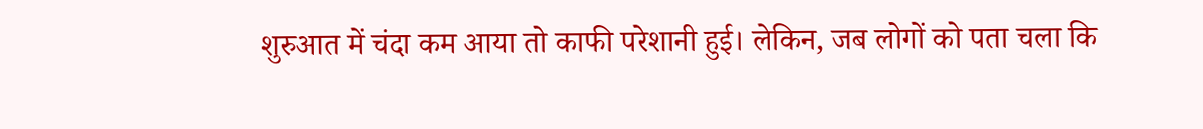शुरुआत में चंदा कम आया तो काफी परेशानी हुई। लेकिन, जब लोगों को पता चला कि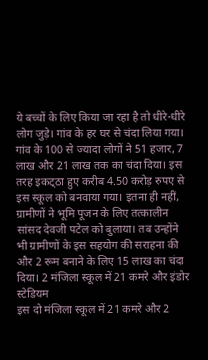ये बच्चों के लिए किया जा रहा है तो धीरे-धीरे लोग जुड़े। गांव के हर घर से चंदा लिया गया। गांव के 100 से ज्यादा लोगों ने 51 हजार, 7 लाख और 21 लाख तक का चंदा दिया। इस तरह इकट्‌ठा हुए करीब 4.50 करोड़ रुपए से इस स्कूल को बनवाया गया। इतना ही नहीं, ग्रामीणों ने भूमि पूजन के लिए तत्कालीन सांसद देवजी पटेल को बुलाया। तब उन्होंने भी ग्रामीणों के इस सहयोग की सराहना की और 2 रूम बनाने के लिए 15 लाख का चंदा दिया। 2 मंजिला स्कूल में 21 कमरे और इंडोर स्टेडियम
इस दो मंजिला स्कूल में 21 कमरे और 2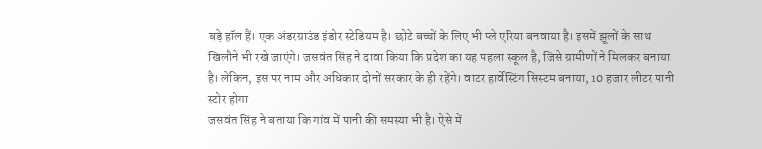बड़े हॉल हैं। एक अंडरग्राउंड इंडोर स्टेडियम है। छोटे बच्चों के लिए भी प्ले एरिया बनवाया है। इसमें झूलों के साथ खिलौने भी रखे जाएंगे। जसवंत सिंह ने दावा किया कि प्रदेश का यह पहला स्कूल है, जिसे ग्रामीणों ने मिलकर बनाया है। लेकिन, इस पर नाम और अधिकार दोनों सरकार के ही रहेंगे। वाटर हार्वेस्टिंग सिस्टम बनाया, 10 हजार लीटर पानी स्टोर होगा
जसवंत सिंह ने बताया कि गांव में पानी की समस्या भी है। ऐसे में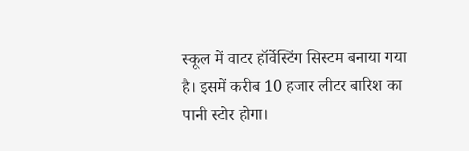स्कूल में वाटर हॉर्वेस्टिंग सिस्टम बनाया गया है। इसमें करीब 10 हजार लीटर बारिश का पानी स्टोर होगा।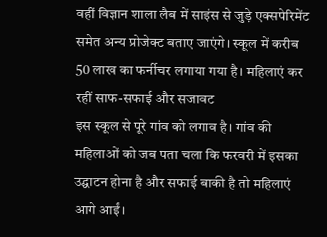वहीं विज्ञान शाला लैब में साइंस से जुड़े एक्सपेरिमेंट समेत अन्य प्रोजेक्ट बताए जाएंगे। स्कूल में करीब 50 लाख का फर्नीचर लगाया गया है। महिलाएं कर रहीं साफ-सफाई और सजावट
इस स्कूल से पूरे गांव को लगाव है। गांव की महिलाओं को जब पता चला कि फरवरी में इसका उद्घाटन होना है और सफाई बाकी है तो महिलाएं आगे आईं।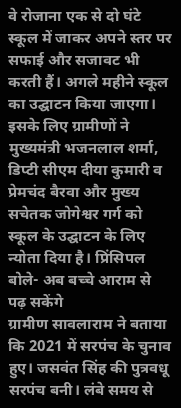वे रोजाना एक से दो घंटे स्कूल में जाकर अपने स्तर पर सफाई और सजावट भी करती हैं। अगले महीने स्कूल का उद्घाटन किया जाएगा। इसके लिए ग्रामीणों ने मुख्यमंत्री भजनलाल शर्मा, डिप्टी सीएम दीया कुमारी व प्रेमचंद बैरवा और मुख्य सचेतक जोगेश्वर गर्ग को स्कूल के उद्घाटन के लिए न्योता दिया है। प्रिंसिपल बोले- अब बच्चे आराम से पढ़ सकेंगे
ग्रामीण सावलाराम ने बताया कि 2021 में सरपंच के चुनाव हुए। जसवंत सिंह की पुत्रवधू सरपंच बनी। लंबे समय से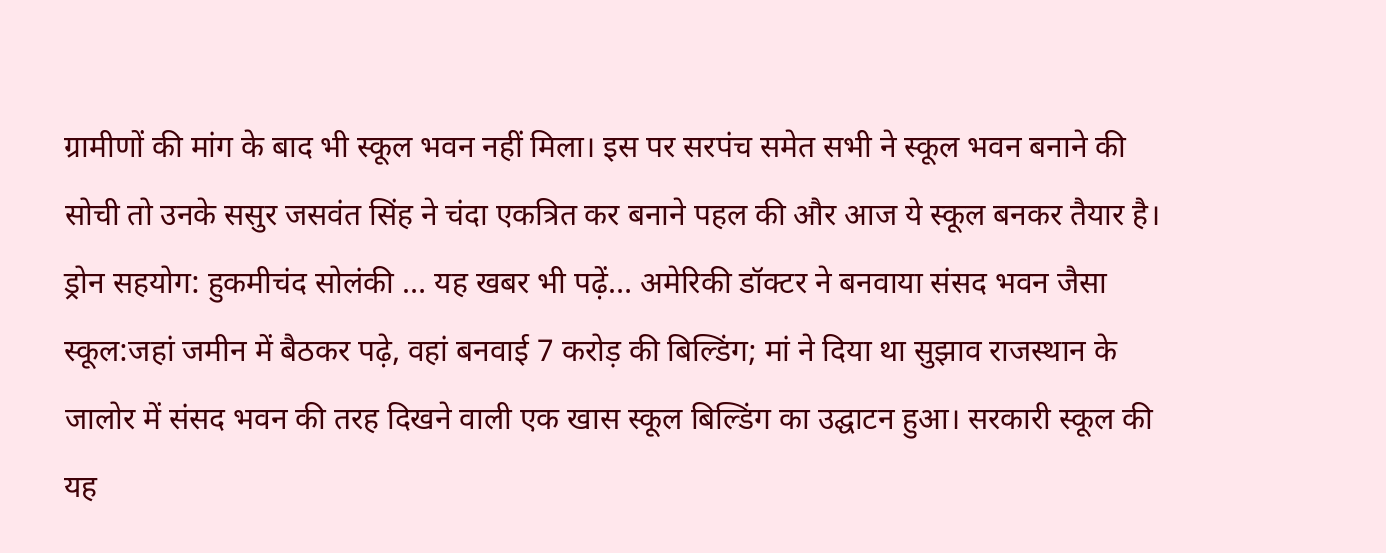ग्रामीणों की मांग के बाद भी स्कूल भवन नहीं मिला। इस पर सरपंच समेत सभी ने स्कूल भवन बनाने की सोची तो उनके ससुर जसवंत सिंह ने चंदा एकत्रित कर बनाने पहल की और आज ये स्कूल बनकर तैयार है। ड्रोन सहयोग: हुकमीचंद सोलंकी … यह खबर भी पढ़ें… अमेरिकी डॉक्टर ने बनवाया संसद भवन जैसा स्कूल:जहां जमीन में बैठकर पढ़े, वहां बनवाई 7 करोड़ की बिल्डिंग; मां ने दिया था सुझाव राजस्थान के जालोर में संसद भवन की तरह दिखने वाली एक खास स्कूल बिल्डिंग का उद्घाटन हुआ। सरकारी स्कूल की यह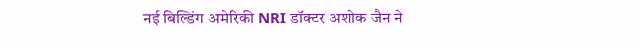नई बिल्डिंग अमेरिकी NRI डॉक्टर अशोक जैन ने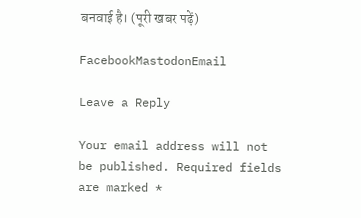बनवाई है। (पूरी खबर पढ़ें)

FacebookMastodonEmail

Leave a Reply

Your email address will not be published. Required fields are marked *